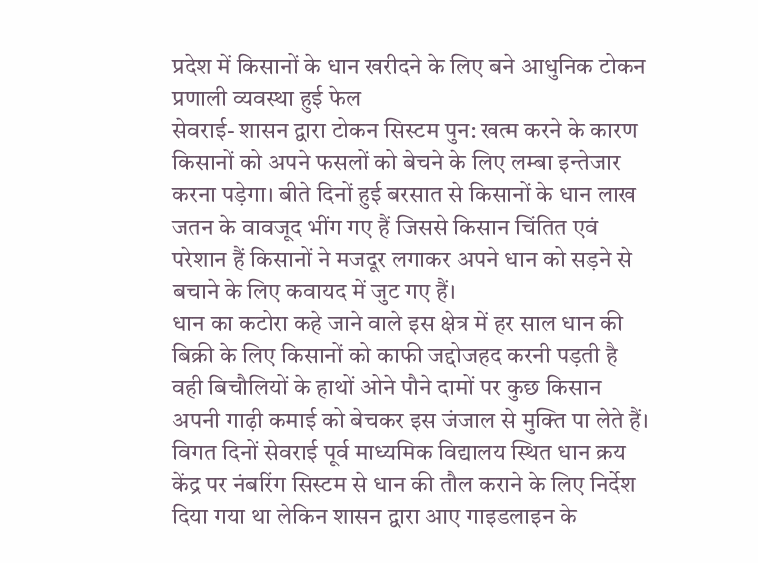प्रदेश में किसानों के धान खरीदने के लिए बने आधुनिक टोकन प्रणाली व्यवस्था हुई फेल
सेवराई- शासन द्वारा टोकन सिस्टम पुन: खत्म करने के कारण किसानों को अपने फसलों को बेचने के लिए लम्बा इन्तेजार करना पड़ेगा। बीते दिनों हुई बरसात से किसानों के धान लाख जतन के वावजूद भींग गए हैं जिससे किसान चिंतित एवं परेशान हैं किसानों ने मजदूर लगाकर अपने धान को सड़ने से बचाने के लिए कवायद में जुट गए हैं।
धान का कटोरा कहे जाने वाले इस क्षेत्र में हर साल धान की बिक्री के लिए किसानों को काफी जद्दोजहद करनी पड़ती है वही बिचौलियों के हाथों ओने पौने दामों पर कुछ किसान अपनी गाढ़ी कमाई को बेचकर इस जंजाल से मुक्ति पा लेते हैं। विगत दिनों सेवराई पूर्व माध्यमिक विद्यालय स्थित धान क्रय केंद्र पर नंबरिंग सिस्टम से धान की तौल कराने के लिए निर्देश दिया गया था लेकिन शासन द्वारा आए गाइडलाइन के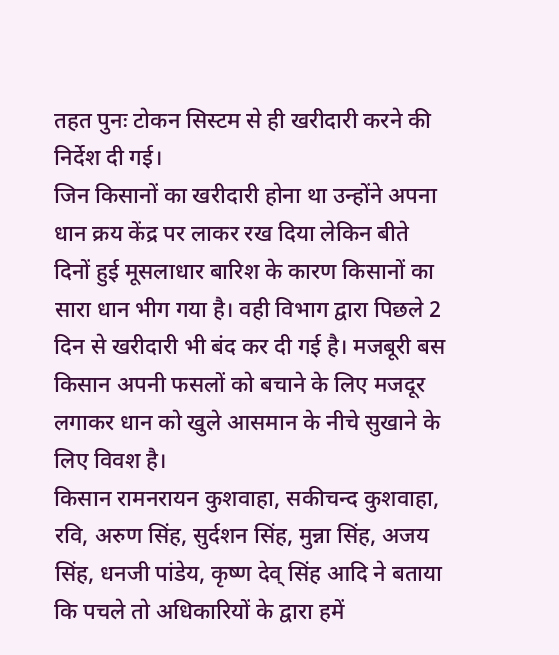तहत पुनः टोकन सिस्टम से ही खरीदारी करने की निर्देश दी गई।
जिन किसानों का खरीदारी होना था उन्होंने अपना धान क्रय केंद्र पर लाकर रख दिया लेकिन बीते दिनों हुई मूसलाधार बारिश के कारण किसानों का सारा धान भीग गया है। वही विभाग द्वारा पिछले 2 दिन से खरीदारी भी बंद कर दी गई है। मजबूरी बस किसान अपनी फसलों को बचाने के लिए मजदूर लगाकर धान को खुले आसमान के नीचे सुखाने के लिए विवश है।
किसान रामनरायन कुशवाहा, सकीचन्द कुशवाहा, रवि, अरुण सिंह, सुर्दशन सिंह, मुन्ना सिंह, अजय सिंह, धनजी पांडेय, कृष्ण देव् सिंह आदि ने बताया कि पचले तो अधिकारियों के द्वारा हमें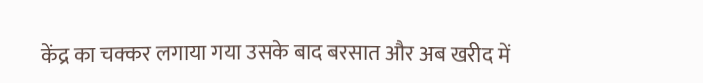केंद्र का चक्कर लगाया गया उसके बाद बरसात और अब खरीद में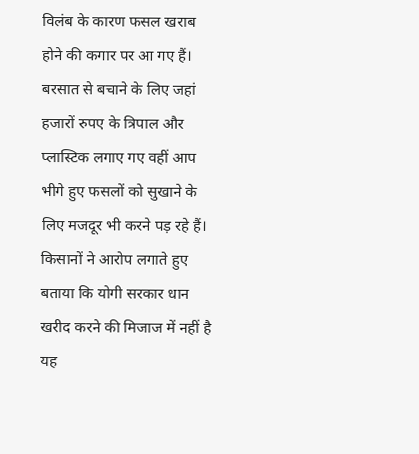विलंब के कारण फसल खराब होने की कगार पर आ गए हैं।
बरसात से बचाने के लिए जहां हजारों रुपए के त्रिपाल और प्लास्टिक लगाए गए वहीं आप भीगे हुए फसलों को सुखाने के लिए मजदूर भी करने पड़ रहे हैं। किसानों ने आरोप लगाते हुए बताया कि योगी सरकार धान खरीद करने की मिजाज में नहीं है यह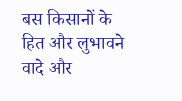बस किसानों के हित और लुभावने वादे और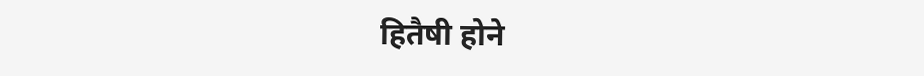हितैषी होने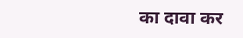का दावा कर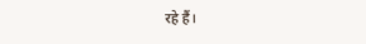रहे हैं।